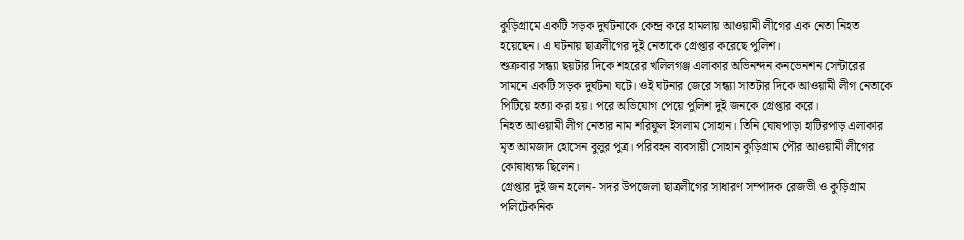কুড়িগ্রামে একটি সড়ক দুর্ঘটনাকে কেন্দ্র করে হামলায় আওয়ামী লীগের এক নেতা নিহত হয়েছেন। এ ঘটনায় ছাত্রলীগের দুই নেতাকে গ্রেপ্তার করেছে পুলিশ।
শুক্রবার সন্ধ্যা ছয়টার দিকে শহরের খলিলগঞ্জ এলাকার অভিনন্দন কনভেনশন সেন্টারের সামনে একটি সড়ক দুর্ঘটনা ঘটে। ওই ঘটনার জেরে সন্ধ্যা সাতটার দিকে আওয়ামী লীগ নেতাকে পিটিয়ে হত্যা করা হয়। পরে অভিযোগ পেয়ে পুলিশ দুই জনকে গ্রেপ্তার করে।
নিহত আওয়ামী লীগ নেতার নাম শরিফুল ইসলাম সোহান। তিনি ঘোষপাড়া হাটিরপাড় এলাকার মৃত আমজাদ হোসেন বুলুর পুত্র। পরিবহন ব্যবসায়ী সোহান কুড়িগ্রাম পৌর আওয়ামী লীগের কোষাধ্যক্ষ ছিলেন।
গ্রেপ্তার দুই জন হলেন- সদর উপজেলা ছাত্রলীগের সাধারণ সম্পাদক রেজভী ও কুড়িগ্রাম পলিটেকনিক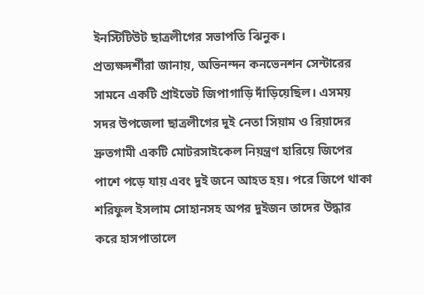ইনস্টিটিউট ছাত্রলীগের সভাপতি ঝিনুক।
প্রত্যক্ষদর্শীরা জানায়, অভিনন্দন কনভেনশন সেন্টারের সামনে একটি প্রাইভেট জিপাগাড়ি দাঁড়িয়েছিল। এসময় সদর উপজেলা ছাত্রলীগের দুই নেতা সিয়াম ও রিয়াদের দ্রুতগামী একটি মোটরসাইকেল নিয়ন্ত্রণ হারিয়ে জিপের পাশে পড়ে যায় এবং দুই জনে আহত হয়। পরে জিপে থাকা শরিফুল ইসলাম সোহানসহ অপর দুইজন তাদের উদ্ধার করে হাসপাতালে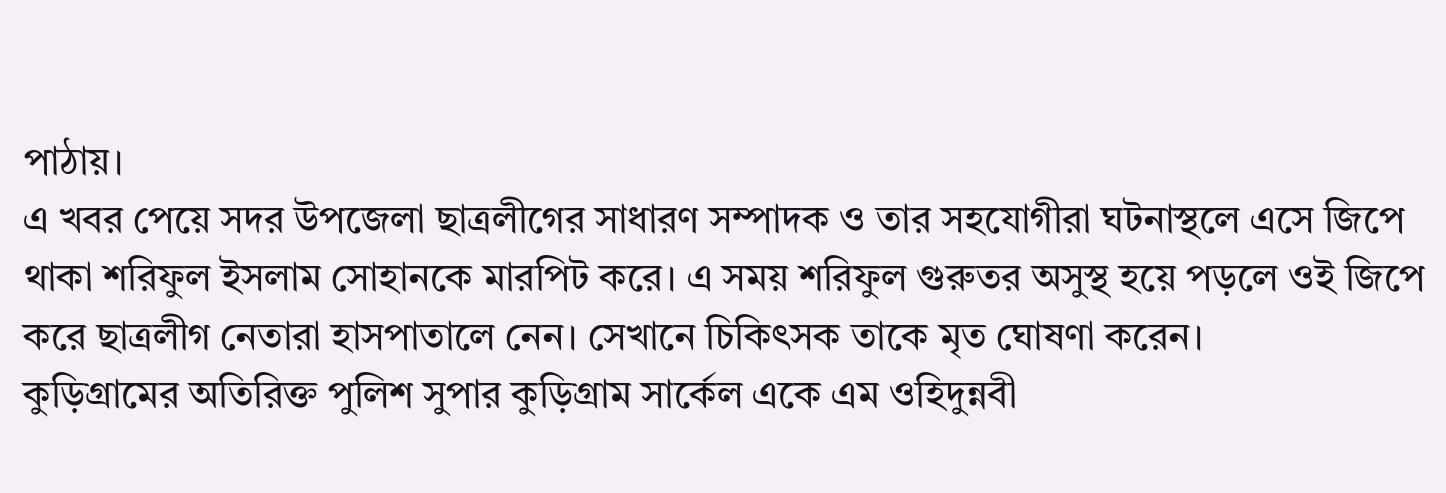পাঠায়।
এ খবর পেয়ে সদর উপজেলা ছাত্রলীগের সাধারণ সম্পাদক ও তার সহযোগীরা ঘটনাস্থলে এসে জিপে থাকা শরিফুল ইসলাম সোহানকে মারপিট করে। এ সময় শরিফুল গুরুতর অসুস্থ হয়ে পড়লে ওই জিপে করে ছাত্রলীগ নেতারা হাসপাতালে নেন। সেখানে চিকিৎসক তাকে মৃত ঘোষণা করেন।
কুড়িগ্রামের অতিরিক্ত পুলিশ সুপার কুড়িগ্রাম সার্কেল একে এম ওহিদুন্নবী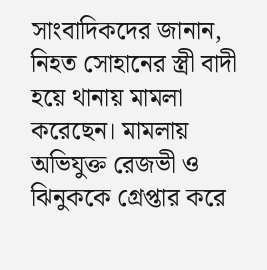সাংবাদিকদের জানান, নিহত সোহানের স্ত্রী বাদী হয়ে থানায় মামলা করেছেন। মামলায় অভিযুক্ত রেজভী ও ঝিনুককে গ্রেপ্তার করে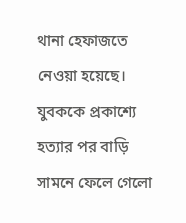থানা হেফাজতে নেওয়া হয়েছে।
যুবককে প্রকাশ্যে হত্যার পর বাড়ি সামনে ফেলে গেলো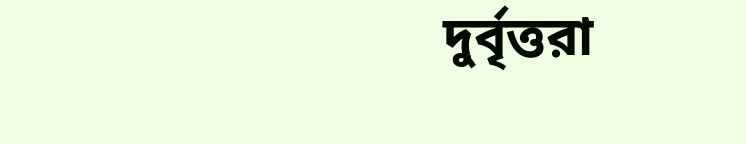দুর্বৃত্তরা